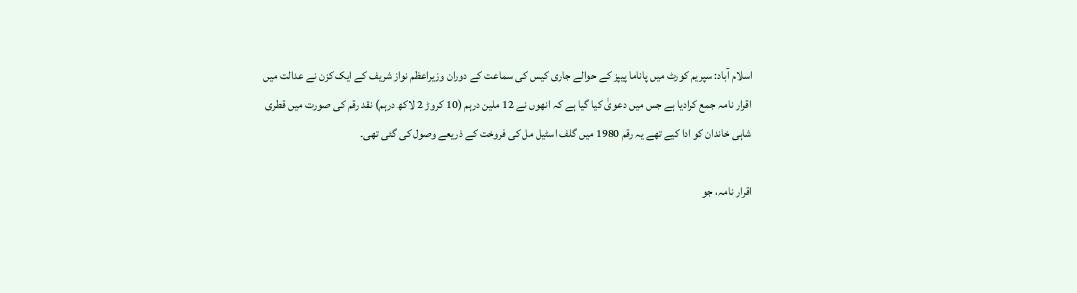اسلام آباد: سپریم کورٹ میں پاناما پیپز کے حوالے جاری کیس کی سماعت کے دوران وزیراعظم نواز شریف کے ایک کزن نے عدالت میں اقرار نامہ جمع کرادیا ہے جس میں دعویٰ کیا گیا ہے کہ انھوں نے 12 ملین درہم (10 کروڑ 2 لاکھ درہم) نقد رقم کی صورت میں قطری شاہی خاندان کو ادا کیے تھے یہ رقم 1980 میں گلف اسٹیل مل کی فروخت کے ذریعے وصول کی گئی تھی۔

اقرار نامہ، جو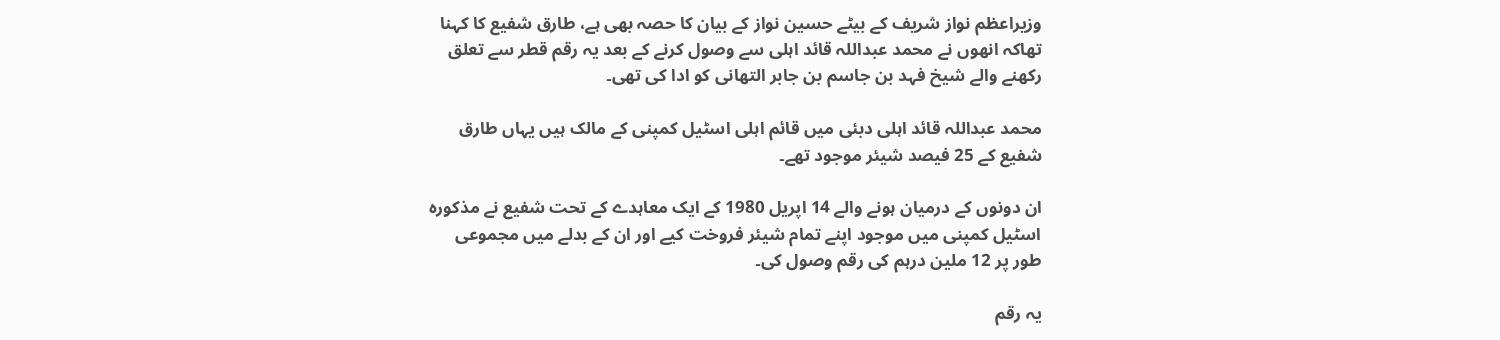وزیراعظم نواز شریف کے بیٹے حسین نواز کے بیان کا حصہ بھی ہے، طارق شفیع کا کہنا تھاکہ انھوں نے محمد عبداللہ قائد اہلی سے وصول کرنے کے بعد یہ رقم قطر سے تعلق رکھنے والے شیخ فہد بن جاسم بن جابر التھانی کو ادا کی تھی۔

محمد عبداللہ قائد اہلی دبئی میں قائم اہلی اسٹیل کمپنی کے مالک ہیں یہاں طارق شفیع کے 25 فیصد شیئر موجود تھے۔

ان دونوں کے درمیان ہونے والے 14 اپریل 1980 کے ایک معاہدے کے تحت شفیع نے مذکورہ اسٹیل کمپنی میں موجود اپنے تمام شیئر فروخت کیے اور ان کے بدلے میں مجموعی طور پر 12 ملین درہم کی رقم وصول کی۔

یہ رقم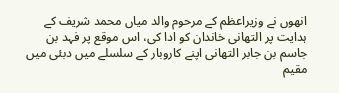انھوں نے وزیراعظم کے مرحوم والد میاں محمد شریف کے ہدایت پر التھانی خاندان کو ادا کی، اس موقع پر فہد بن جاسم بن جابر التھانی اپنے کاروبار کے سلسلے میں دبئی میں مقیم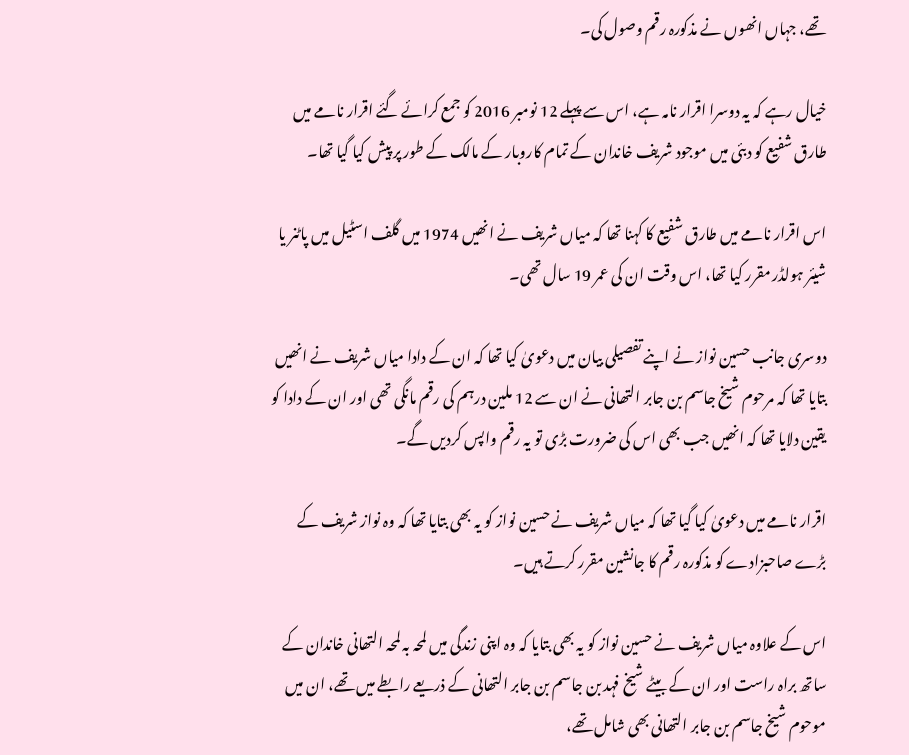تھے، جہاں انھوں نے مذکورہ رقم وصول کی۔

خیال رہے کہ یہ دوسرا اقرار نامہ ہے، اس سے پہلے 12 نومبر 2016 کو جمع کرائے گئے اقرار نامے میں طارق شفیع کو دبئی میں موجود شریف خاندان کے تمام کاروبار کے مالک کے طور پر پیش کیا گیا تھا۔

اس اقرار نامے میں طارق شفیع کا کہنا تھا کہ میاں شریف نے انھیں 1974 میں گلف اسٹیل میں پاٹنر یا شیئر ہولڈر مقرر کیا تھا، اس وقت ان کی عمر 19 سال تھی۔

دوسری جانب حسین نواز نے اپنے تفصیلی بیان میں دعویٰ کیا تھا کہ ان کے دادا میاں شریف نے انھیں بتایا تھا کہ مرحوم شیخ جاسم بن جابر التھانی نے ان سے 12 ملین درہم کی رقم مانگی تھی اور ان کے دادا کو یقین دلایا تھا کہ انھیں جب بھی اس کی ضرورت بڑی تو یہ رقم واپس کردیں گے۔

اقرار نامے میں دعویٰ کیا گیا تھا کہ میاں شریف نے حسین نواز کو یہ بھی بتایا تھا کہ وہ نواز شریف کے بڑے صاحبزادے کو مذکورہ رقم کا جانشین مقرر کرتے ہیں۔

اس کے علاوہ میاں شریف نے حسین نواز کو یہ بھی بتایا کہ وہ اپنی زندگی میں لمحہ بہ لمحہ التھانی خاندان کے ساتھ براہ راست اور ان کے بیٹے شیخ فہد بن جاسم بن جابر التھانی کے ذریعے رابطے میں تھے، ان میں موحوم شیخ جاسم بن جابر التھانی بھی شامل تھے،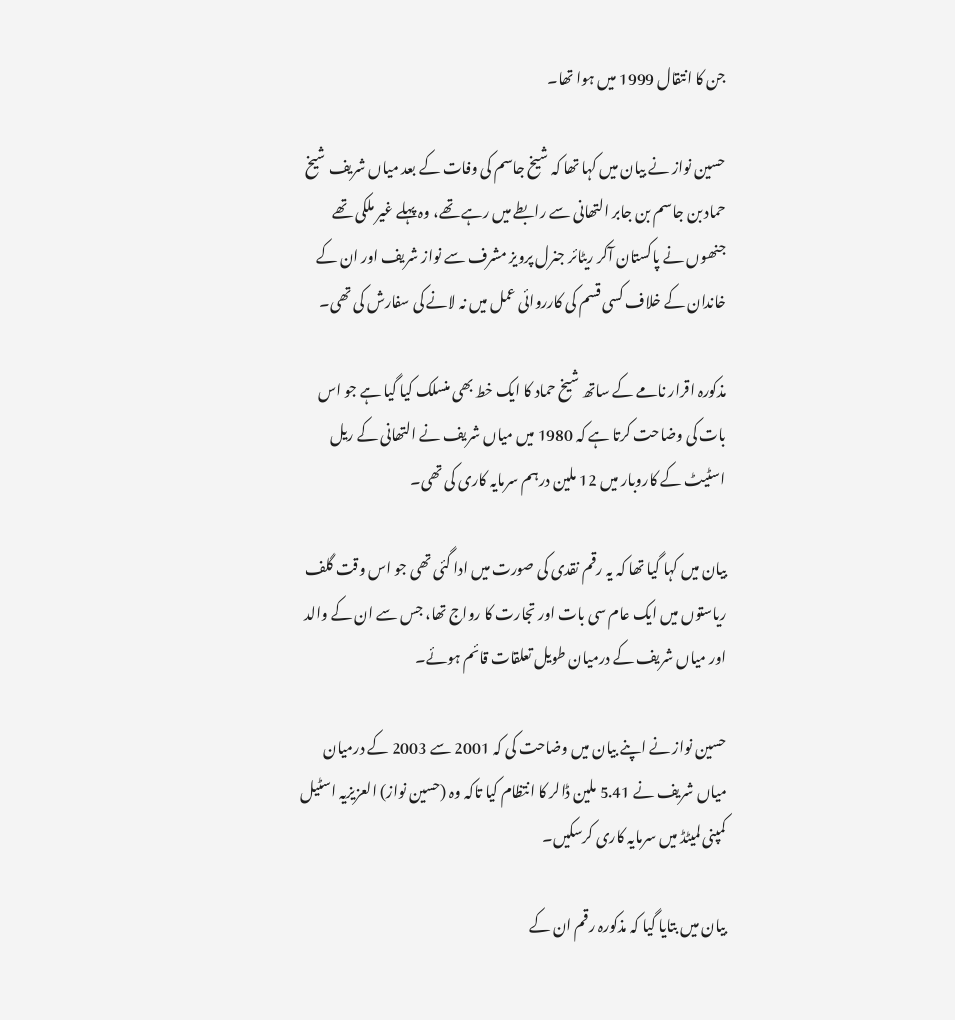جن کا انتقال 1999 میں ہوا تھا۔

حسین نواز نے بیان میں کہا تھا کہ شیخ جاسم کی وفات کے بعد میاں شریف شیخ حماد بن جاسم بن جابر التھانی سے رابطے میں رہے تھے، وہ پہلے غیر ملکی تھے جنھوں نے پاکستان آکر ریٹائر جنرل پرویز مشرف سے نواز شریف اور ان کے خاندان کے خلاف کسی قسم کی کارروائی عمل میں نہ لانے کی سفارش کی تھی۔

مذکورہ اقرار نامے کے ساتھ شیخ حماد کا ایک خط بھی منسلک کیا گیا ہے جو اس بات کی وضاحت کرتا ہے کہ 1980 میں میاں شریف نے التھانی کے ریل اسٹیٹ کے کاروبار میں 12 ملین درہم سرمایہ کاری کی تھی۔

بیان میں کہا گیا تھا کہ یہ رقم نقدی کی صورت میں ادا گئی تھی جو اس وقت گلف ریاستوں میں ایک عام سی بات اور تجارت کا رواج تھا، جس سے ان کے والد اور میاں شریف کے درمیان طویل تعلقات قائم ہوئے۔

حسین نواز نے اپنے بیان میں وضاحت کی کہ 2001 سے 2003 کے درمیان میاں شریف نے 5.41 ملین ڈالر کا انتظام کیا تاکہ وہ (حسین نواز) العزیزیہ اسٹیل کمپنی لمیٹڈ میں سرمایہ کاری کرسکیں۔

بیان میں بتایا گیا کہ مذکورہ رقم ان کے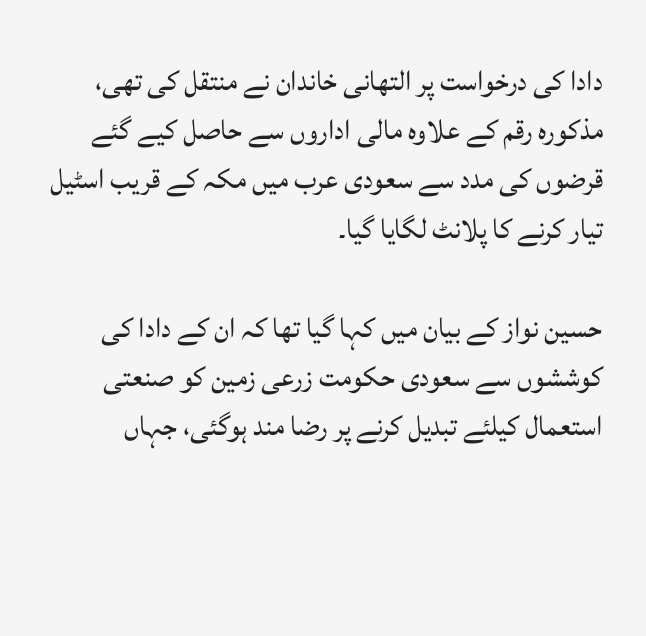دادا کی درخواست پر التھانی خاندان نے منتقل کی تھی، مذکورہ رقم کے علاوہ مالی اداروں سے حاصل کیے گئے قرضوں کی مدد سے سعودی عرب میں مکہ کے قریب اسٹیل تیار کرنے کا پلانٹ لگایا گیا۔

حسین نواز کے بیان میں کہا گیا تھا کہ ان کے دادا کی کوششوں سے سعودی حکومت زرعی زمین کو صنعتی استعمال کیلئے تبدیل کرنے پر رضا مند ہوگئی، جہاں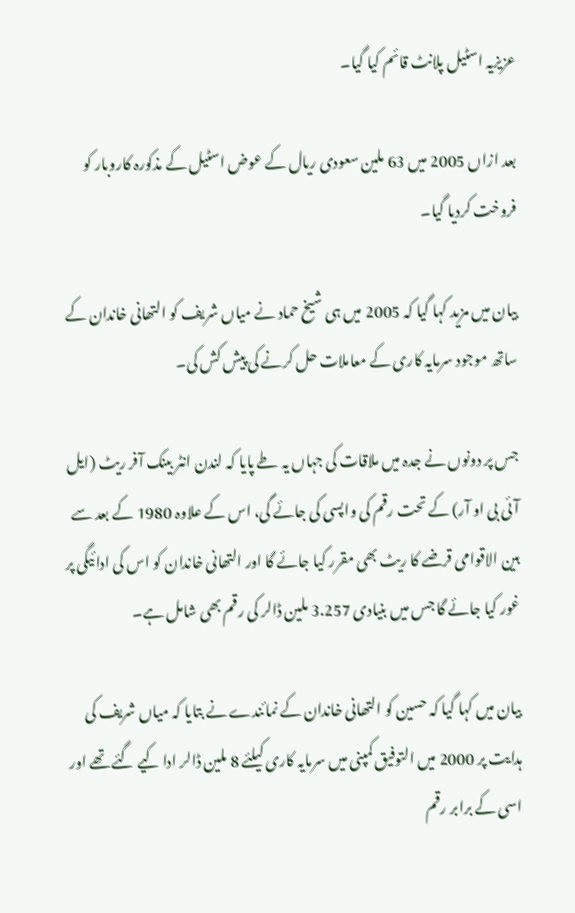عزیزیہ اسٹیل پلانٹ قائم کیا گیا۔

بعد ازاں 2005 میں 63 ملین سعودی ریال کے عوض اسٹیل کے مذکورہ کاروبار کو فروخت کردیا گیا۔

بیان میں مزید کہا گیا کہ 2005 میں ہی شیخ حماد نے میاں شریف کو التھانی خاندان کے ساتھ موجود سرمایہ کاری کے معاملات حل کرنے کی پیش کش کی۔

جس پر دونوں نے جدہ میں ملاقات کی جہاں یہ طے پایا کہ لندن انٹر بینک آفر ریٹ (ایل آئی بی او آر) کے تحت رقم کی واپسی کی جائے گی، اس کے علاوہ 1980 کے بعد سے بین الاقوامی قرضے کا ریٹ بھی مقرر کیا جائے گا اور التھانی خاندان کو اس کی ادائیگی پر غور کیا جائے گا جس میں بنیادی 3.257 ملین ڈالر کی رقم بھی شامل ہے۔

بیان میں کہا گیا کہ حسین کو التھانی خاندان کے نمائندے نے بتایا کہ میاں شریف کی ہدایت پر 2000 میں التوفیق کمپنی میں سرمایہ کاری کیلئے 8 ملین ڈالر ادا کیے گئے تھے اور اسی کے برابر رقم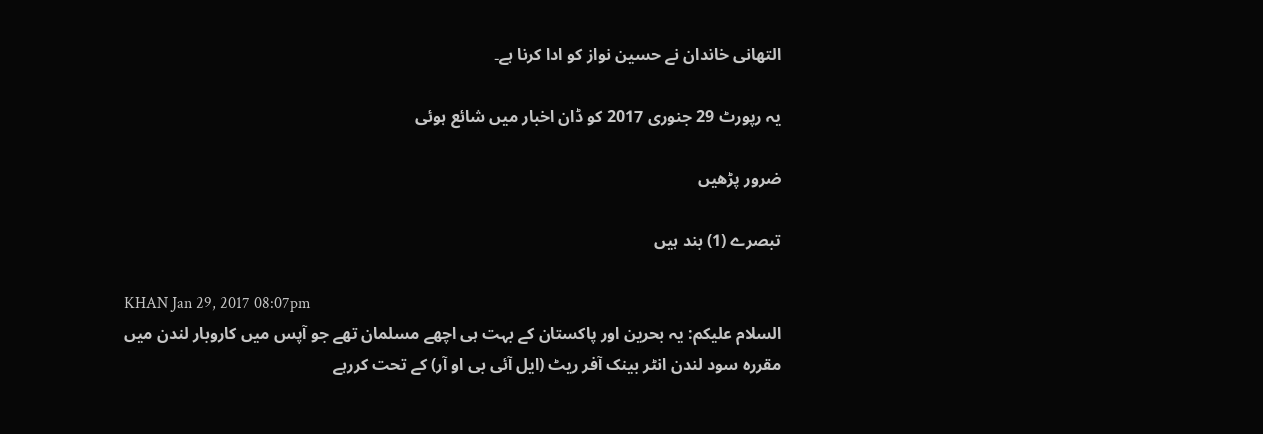التھانی خاندان نے حسین نواز کو ادا کرنا ہے۔

یہ رپورٹ 29 جنوری 2017 کو ڈان اخبار میں شائع ہوئی

ضرور پڑھیں

تبصرے (1) بند ہیں

KHAN Jan 29, 2017 08:07pm
السلام علیکم: یہ بحرین اور پاکستان کے بہت ہی اچھے مسلمان تھے جو آپس میں کاروبار لندن میں مقررہ سود لندن انٹر بینک آفر ریٹ (ایل آئی بی او آر) کے تحت کررہے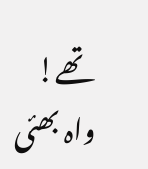تھے! واہ بھئی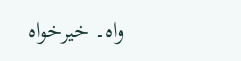واہ۔ خیرخواہ